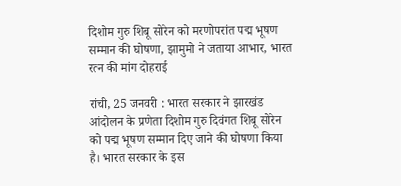दिशोम गुरु शिबू सोरेन को मरणोपरांत पद्म भूषण सम्मान की घोषणा, झामुमो ने जताया आभार, भारत रत्न की मांग दोहराई

रांची, 25 जनवरी : भारत सरकार ने झारखंड आंदोलन के प्रणेता दिशोम गुरु दिवंगत शिबू सोरेन को पद्म भूषण सम्मान दिए जाने की घोषणा किया है। भारत सरकार के इस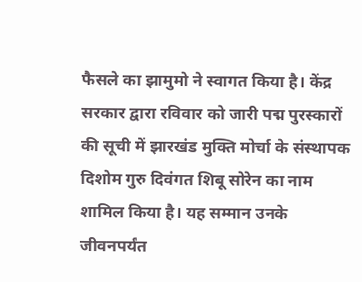फैसले का झामुमो ने स्वागत किया है। केंद्र सरकार द्वारा रविवार को जारी पद्म पुरस्कारों की सूची में झारखंड मुक्ति मोर्चा के संस्थापक दिशोम गुरु दिवंगत शिबू सोरेन का नाम शामिल किया है। यह सम्मान उनके जीवनपर्यंत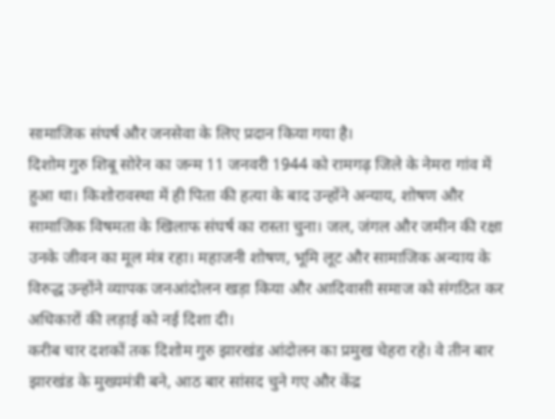सामाजिक संघर्ष और जनसेवा के लिए प्रदान किया गया है।
दिशोम गुरु शिबू सोरेन का जन्म 11 जनवरी 1944 को रामगढ़ जिले के नेमरा गांव में हुआ था। किशोरावस्था में ही पिता की हत्या के बाद उन्होंने अन्याय, शोषण और सामाजिक विषमता के खिलाफ संघर्ष का रास्ता चुना। जल, जंगल और जमीन की रक्षा उनके जीवन का मूल मंत्र रहा। महाजनी शोषण, भूमि लूट और सामाजिक अन्याय के विरुद्ध उन्होंने व्यापक जनआंदोलन खड़ा किया और आदिवासी समाज को संगठित कर अधिकारों की लड़ाई को नई दिशा दी।
करीब चार दशकों तक दिशोम गुरु झारखंड आंदोलन का प्रमुख चेहरा रहे। वे तीन बार झारखंड के मुख्यमंत्री बने, आठ बार सांसद चुने गए और केंद्र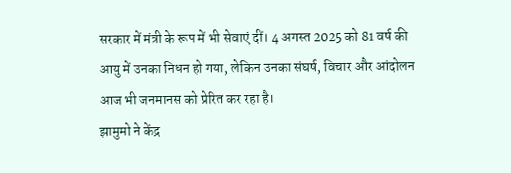सरकार में मंत्री के रूप में भी सेवाएं दीं। 4 अगस्त 2025 को 81 वर्ष की आयु में उनका निधन हो गया, लेकिन उनका संघर्ष, विचार और आंदोलन आज भी जनमानस को प्रेरित कर रहा है।
झामुमो ने केंद्र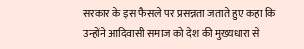सरकार के इस फैसले पर प्रसन्नता जताते हुए कहा कि उन्होंने आदिवासी समाज को देश की मुख्यधारा से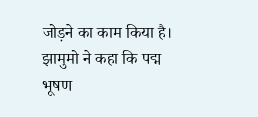जोड़ने का काम किया है। झामुमो ने कहा कि पद्म भूषण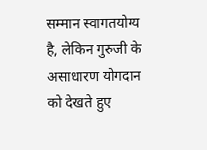सम्मान स्वागतयोग्य है, लेकिन गुरुजी के असाधारण योगदान को देखते हुए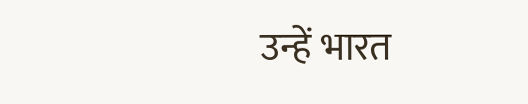उन्हें भारत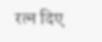रत्न दिए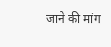जाने की मांग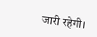जारी रहेगी।